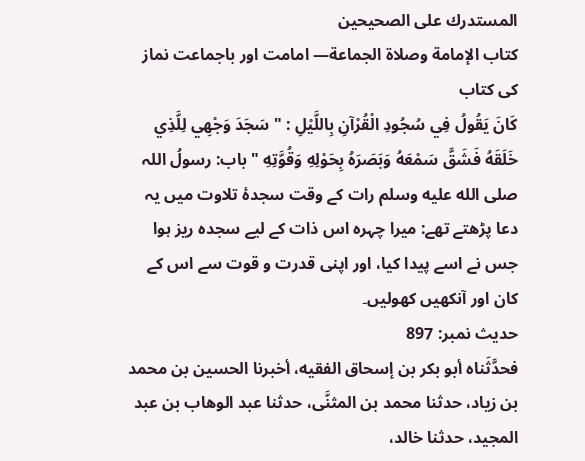المستدرك على الصحيحين
كتاب الإمامة وصلاة الجماعة— امامت اور باجماعت نماز کی کتاب
كَانَ يَقُولُ فِي سُجُودِ الْقُرْآنِ بِاللَّيْلِ : " سَجَدَ وَجْهِي لِلَّذِي خَلَقَهُ فَشَقَّ سَمْعَهُ وَبَصَرَهُ بِحَوْلِهِ وَقُوَّتِهِ " باب: رسولُ اللہ صلى الله عليه وسلم رات کے وقت سجدۂ تلاوت میں یہ دعا پڑھتے تھے: میرا چہرہ اس ذات کے لیے سجدہ ریز ہوا جس نے اسے پیدا کیا، اور اپنی قدرت و قوت سے اس کے کان اور آنکھیں کھولیں۔
حدیث نمبر: 897
فحدَّثَناه أبو بكر بن إسحاق الفقيه، أخبرنا الحسين بن محمد بن زياد، حدثنا محمد بن المثنَّى، حدثنا عبد الوهاب بن عبد المجيد، حدثنا خالد،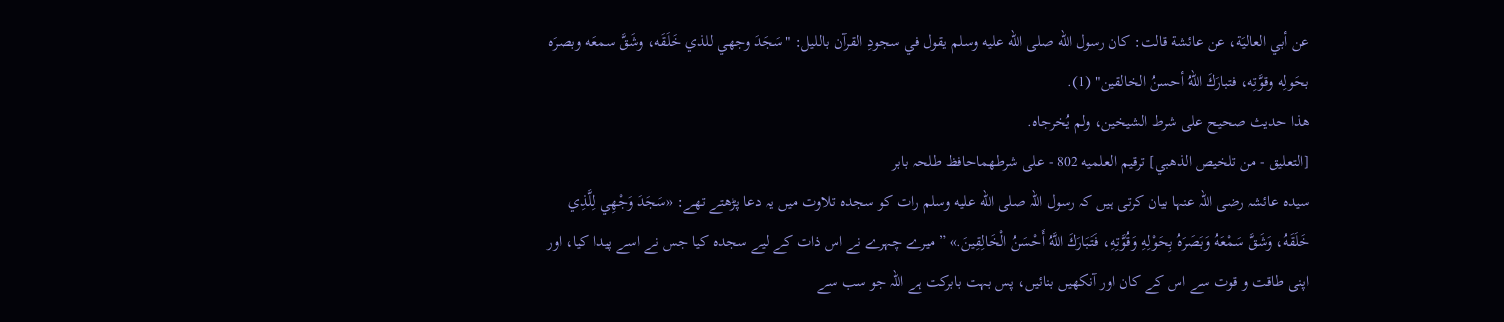عن أبي العاليَة، عن عائشة قالت: كان رسول الله صلى الله عليه وسلم يقول في سجودِ القرآن بالليل: "سَجَدَ وجهي للذي خَلَقَه، وشَقَّ سمعَه وبصرَه بحَولِه وقوَّتِه، فتبارَكَ اللهُ أحسنُ الخالقين" (1).
هذا حديث صحيح على شرط الشيخين، ولم يُخرجاه.
[التعليق - من تلخيص الذهبي] ترقيم العلميه 802 - على شرطهماحافظ طلحہ بابر
سیدہ عائشہ رضی اللہ عنہا بیان کرتی ہیں کہ رسول اللہ صلى الله عليه وسلم رات کو سجدہ تلاوت میں یہ دعا پڑھتے تھے: «سَجَدَ وَجْهِي لِلَّذِي خَلَقَهُ، وَشَقَّ سَمْعَهُ وَبَصَرَهُ بِحَوْلِهِ وَقُوَّتِهِ، فَتَبَارَكَ اللَّهُ أَحْسَنُ الْخَالِقِينَ.» ”میرے چہرے نے اس ذات کے لیے سجدہ کیا جس نے اسے پیدا کیا، اور اپنی طاقت و قوت سے اس کے کان اور آنکھیں بنائیں، پس بہت بابرکت ہے اللہ جو سب سے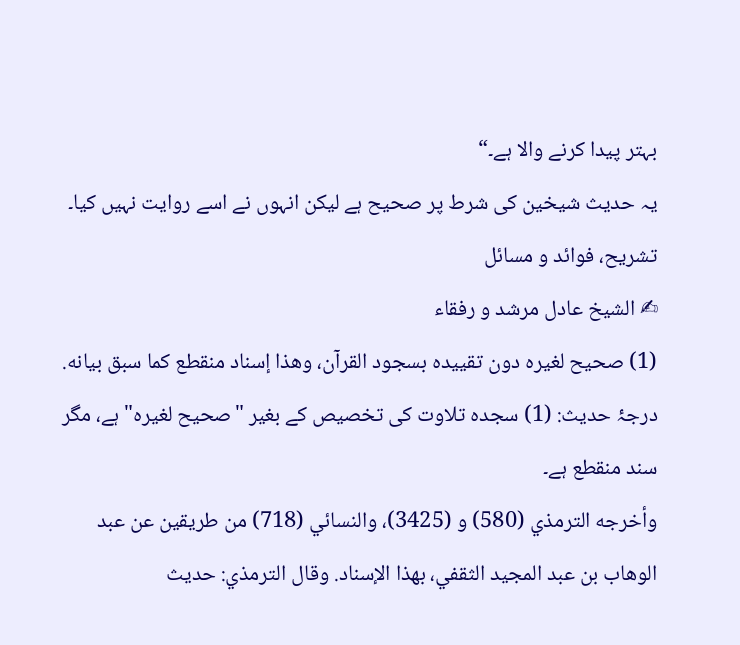بہتر پیدا کرنے والا ہے۔“
یہ حدیث شیخین کی شرط پر صحیح ہے لیکن انہوں نے اسے روایت نہیں کیا۔
تشریح، فوائد و مسائل
✍ الشیخ عادل مرشد و رفقاء
(1) صحيح لغيره دون تقييده بسجود القرآن، وهذا إسناد منقطع كما سبق بيانه.
درجۂ حدیث: (1) سجدہ تلاوت کی تخصیص کے بغیر "صحیح لغیرہ" ہے، مگر سند منقطع ہے۔
وأخرجه الترمذي (580) و (3425)، والنسائي (718) من طريقين عن عبد الوهاب بن عبد المجيد الثقفي، بهذا الإسناد. وقال الترمذي: حديث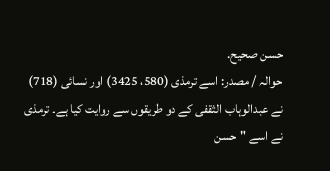حسن صحيح.
حوالہ / مصدر: اسے ترمذی (580، 3425) اور نسائی (718) نے عبدالوہاب الثقفی کے دو طریقوں سے روایت کیا ہے۔ ترمذی نے اسے "حسن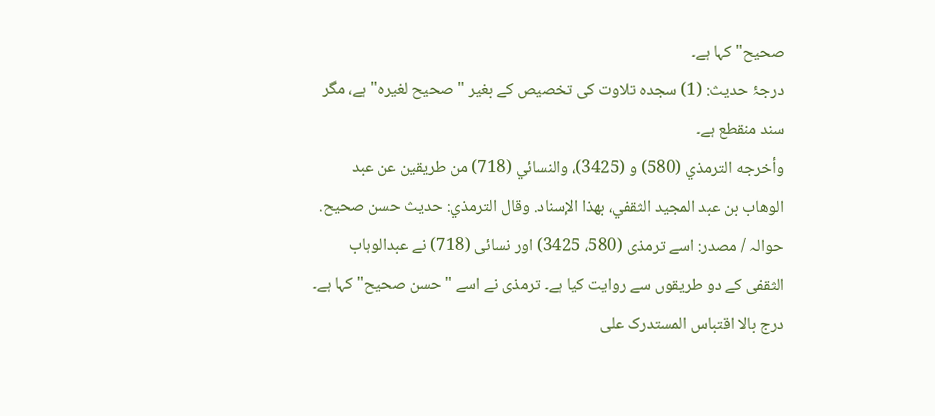صحیح" کہا ہے۔
درجۂ حدیث: (1) سجدہ تلاوت کی تخصیص کے بغیر "صحیح لغیرہ" ہے، مگر سند منقطع ہے۔
وأخرجه الترمذي (580) و (3425)، والنسائي (718) من طريقين عن عبد الوهاب بن عبد المجيد الثقفي، بهذا الإسناد. وقال الترمذي: حديث حسن صحيح.
حوالہ / مصدر: اسے ترمذی (580، 3425) اور نسائی (718) نے عبدالوہاب الثقفی کے دو طریقوں سے روایت کیا ہے۔ ترمذی نے اسے "حسن صحیح" کہا ہے۔
درج بالا اقتباس المستدرک علی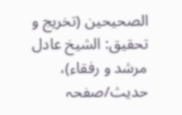الصحیحین (تخریج و تحقیق: الشیخ عادل مرشد و رفقاء)، حدیث/صفحہ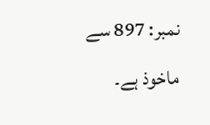نمبر: 897 سے ماخوذ ہے۔